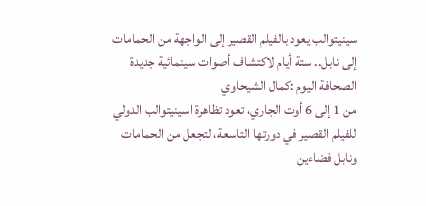سينيتوالب يعود بالفيلم القصير إلى الواجهة من الحمامات إلى نابل.. ستة أيام لاكتشاف أصوات سينمائية جديدة
الصحافة اليوم :كمال الشيحاوي
من 1 إلى 6 أوت الجاري، تعود تظاهرة اسينيتوالب الدولي للفيلم القصير في دورتها التاسعة، لتجعل من الحمامات ونابل فضاءين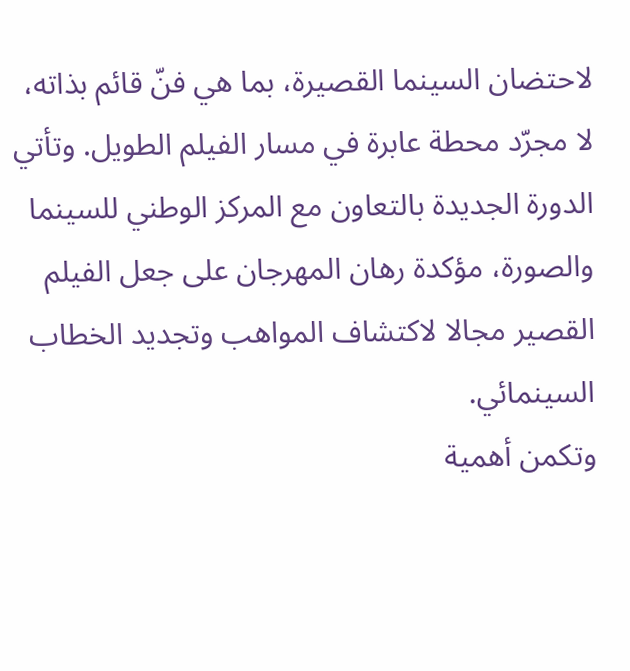لاحتضان السينما القصيرة، بما هي فنّ قائم بذاته، لا مجرّد محطة عابرة في مسار الفيلم الطويل. وتأتي الدورة الجديدة بالتعاون مع المركز الوطني للسينما والصورة، مؤكدة رهان المهرجان على جعل الفيلم القصير مجالا لاكتشاف المواهب وتجديد الخطاب السينمائي.
وتكمن أهمية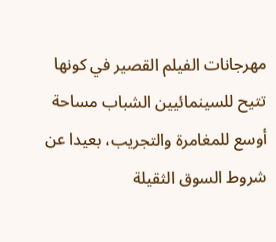مهرجانات الفيلم القصير في كونها تتيح للسينمائيين الشباب مساحة أوسع للمغامرة والتجريب، بعيدا عن شروط السوق الثقيلة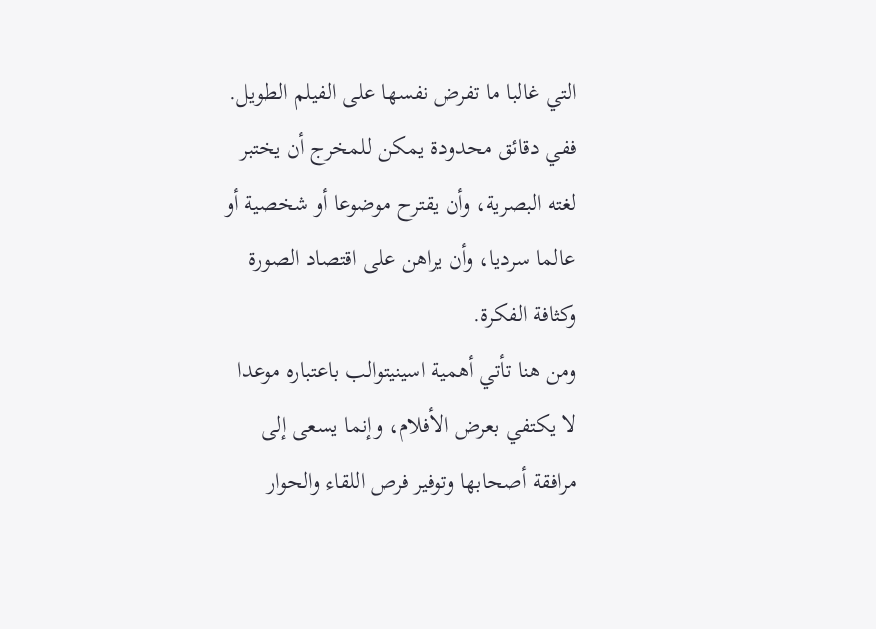التي غالبا ما تفرض نفسها على الفيلم الطويل. ففي دقائق محدودة يمكن للمخرج أن يختبر لغته البصرية، وأن يقترح موضوعا أو شخصية أو عالما سرديا، وأن يراهن على اقتصاد الصورة وكثافة الفكرة.
ومن هنا تأتي أهمية اسينيتوالب باعتباره موعدا لا يكتفي بعرض الأفلام، وإنما يسعى إلى مرافقة أصحابها وتوفير فرص اللقاء والحوار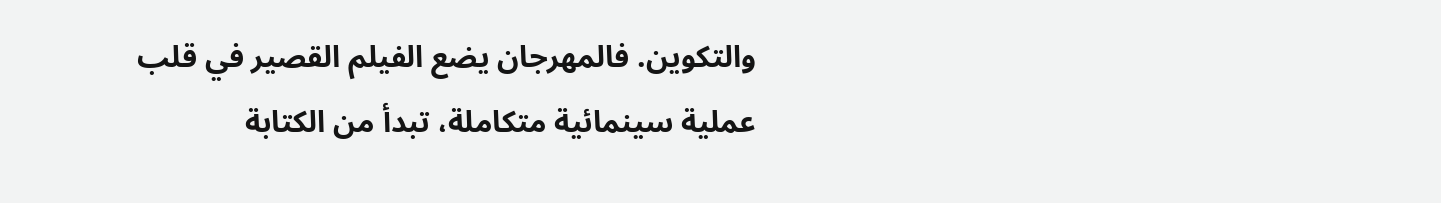والتكوين. فالمهرجان يضع الفيلم القصير في قلب عملية سينمائية متكاملة، تبدأ من الكتابة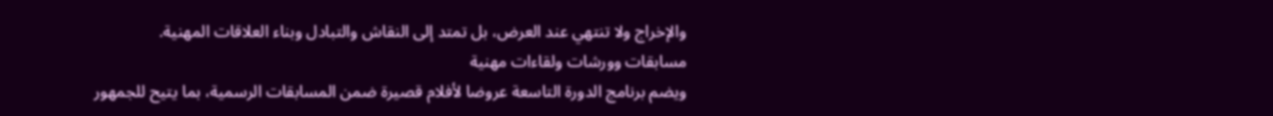والإخراج ولا تنتهي عند العرض، بل تمتد إلى النقاش والتبادل وبناء العلاقات المهنية.
مسابقات وورشات ولقاءات مهنية
ويضم برنامج الدورة التاسعة عروضا لأفلام قصيرة ضمن المسابقات الرسمية، بما يتيح للجمهور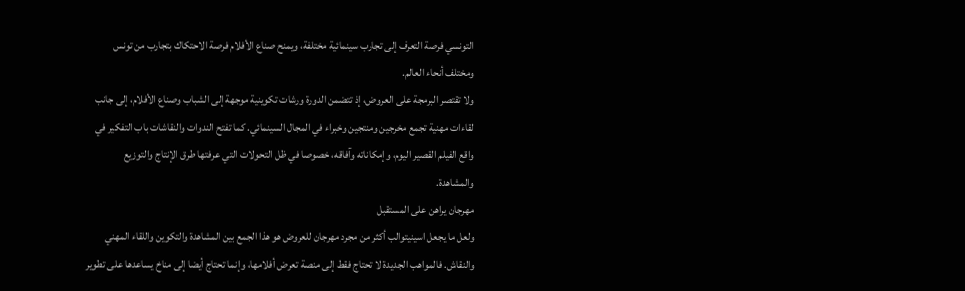التونسي فرصة التعرف إلى تجارب سينمائية مختلفة، ويمنح صناع الأفلام فرصة الاحتكاك بتجارب من تونس ومختلف أنحاء العالم.
ولا تقتصر البرمجة على العروض، إذ تتضمن الدورة ورشات تكوينية موجهة إلى الشباب وصناع الأفلام، إلى جانب لقاءات مهنية تجمع مخرجين ومنتجين وخبراء في المجال السينمائي. كما تفتح الندوات والنقاشات باب التفكير في واقع الفيلم القصير اليوم، وإمكاناته وآفاقه، خصوصا في ظل التحولات التي عرفتها طرق الإنتاج والتوزيع والمشاهدة.
مهرجان يراهن على المستقبل
ولعل ما يجعل اسينيتوالب أكثر من مجرد مهرجان للعروض هو هذا الجمع بين المشاهدة والتكوين واللقاء المهني والنقاش. فالمواهب الجديدة لا تحتاج فقط إلى منصة تعرض أفلامها، وإنما تحتاج أيضا إلى مناخ يساعدها على تطوير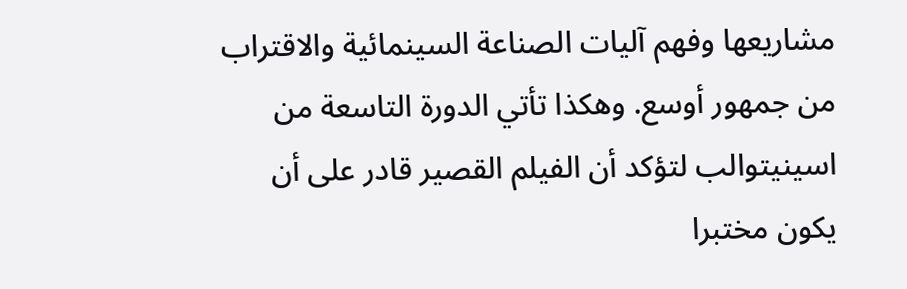مشاريعها وفهم آليات الصناعة السينمائية والاقتراب من جمهور أوسع. وهكذا تأتي الدورة التاسعة من اسينيتوالب لتؤكد أن الفيلم القصير قادر على أن يكون مختبرا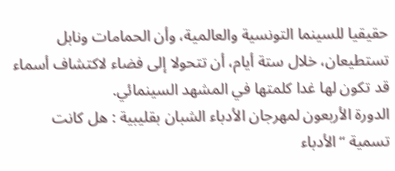حقيقيا للسينما التونسية والعالمية، وأن الحمامات ونابل تستطيعان، خلال ستة أيام، أن تتحولا إلى فضاء لاكتشاف أسماء قد تكون لها غدا كلمتها في المشهد السينمائي.
الدورة الأربعون لمهرجان الأدباء الشبان بقليبية : هل كانت تسمية “الأدباء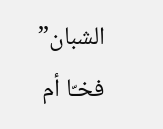الشبان” فخـّا أم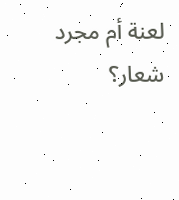لعنة أم مجرد شعار؟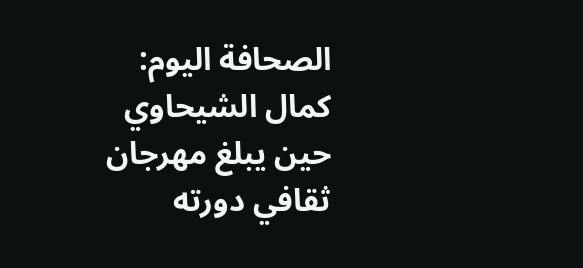الصحافة اليوم: كمال الشيحاوي حين يبلغ مهرجان ثقافي دورته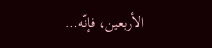الأربعين، فإنّه…